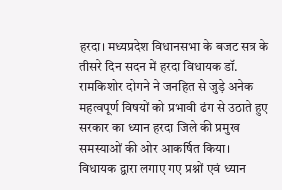हरदा। मध्यप्रदेश विधानसभा के बजट सत्र के तीसरे दिन सदन में हरदा विधायक डॉ. रामकिशोर दोगने ने जनहित से जुड़े अनेक महत्वपूर्ण विषयों को प्रभावी ढंग से उठाते हुए सरकार का ध्यान हरदा जिले की प्रमुख समस्याओं की ओर आकर्षित किया। विधायक द्वारा लगाए गए प्रश्नों एवं ध्यान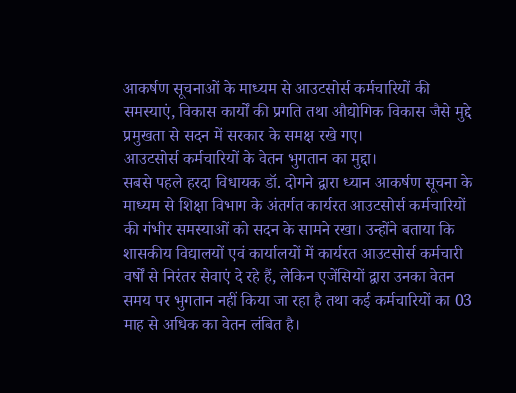आकर्षण सूचनाओं के माध्यम से आउटसोर्स कर्मचारियों की समस्याएं, विकास कार्यों की प्रगति तथा औद्योगिक विकास जैसे मुद्दे प्रमुखता से सदन में सरकार के समक्ष रखे गए।
आउटसोर्स कर्मचारियों के वेतन भुगतान का मुद्दा।
सबसे पहले हरदा विधायक डॉ. दोगने द्वारा ध्यान आकर्षण सूचना के माध्यम से शिक्षा विभाग के अंतर्गत कार्यरत आउटसोर्स कर्मचारियों की गंभीर समस्याओं को सदन के सामने रखा। उन्होंने बताया कि शासकीय विद्यालयों एवं कार्यालयों में कार्यरत आउटसोर्स कर्मचारी वर्षों से निरंतर सेवाएं दे रहे हैं, लेकिन एजेंसियों द्वारा उनका वेतन समय पर भुगतान नहीं किया जा रहा है तथा कई कर्मचारियों का 03 माह से अधिक का वेतन लंबित है।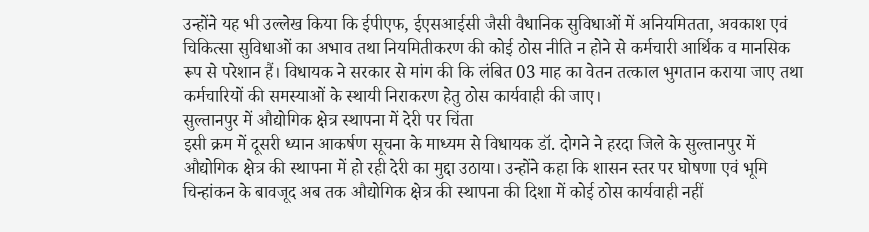उन्होंने यह भी उल्लेख किया कि ईपीएफ, ईएसआईसी जैसी वैधानिक सुविधाओं में अनियमितता, अवकाश एवं चिकित्सा सुविधाओं का अभाव तथा नियमितीकरण की कोई ठोस नीति न होने से कर्मचारी आर्थिक व मानसिक रूप से परेशान हैं। विधायक ने सरकार से मांग की कि लंबित 03 माह का वेतन तत्काल भुगतान कराया जाए तथा कर्मचारियों की समस्याओं के स्थायी निराकरण हेतु ठोस कार्यवाही की जाए।
सुल्तानपुर में औद्योगिक क्षेत्र स्थापना में देरी पर चिंता
इसी क्रम में दूसरी ध्यान आकर्षण सूचना के माध्यम से विधायक डॉ. दोगने ने हरदा जिले के सुल्तानपुर में औद्योगिक क्षेत्र की स्थापना में हो रही देरी का मुद्दा उठाया। उन्होंने कहा कि शासन स्तर पर घोषणा एवं भूमि चिन्हांकन के बावजूद अब तक औद्योगिक क्षेत्र की स्थापना की दिशा में कोई ठोस कार्यवाही नहीं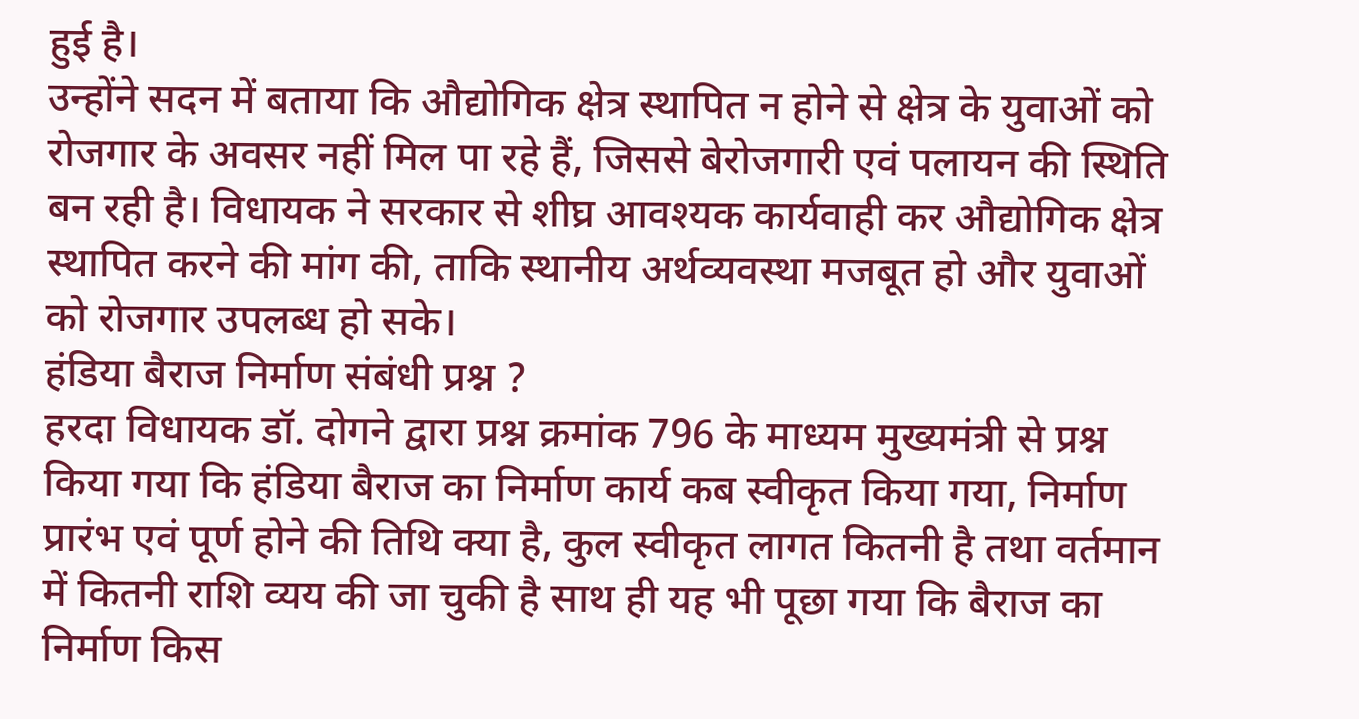हुई है।
उन्होंने सदन में बताया कि औद्योगिक क्षेत्र स्थापित न होने से क्षेत्र के युवाओं को रोजगार के अवसर नहीं मिल पा रहे हैं, जिससे बेरोजगारी एवं पलायन की स्थिति बन रही है। विधायक ने सरकार से शीघ्र आवश्यक कार्यवाही कर औद्योगिक क्षेत्र स्थापित करने की मांग की, ताकि स्थानीय अर्थव्यवस्था मजबूत हो और युवाओं को रोजगार उपलब्ध हो सके।
हंडिया बैराज निर्माण संबंधी प्रश्न ?
हरदा विधायक डॉ. दोगने द्वारा प्रश्न क्रमांक 796 के माध्यम मुख्यमंत्री से प्रश्न किया गया कि हंडिया बैराज का निर्माण कार्य कब स्वीकृत किया गया, निर्माण प्रारंभ एवं पूर्ण होने की तिथि क्या है, कुल स्वीकृत लागत कितनी है तथा वर्तमान में कितनी राशि व्यय की जा चुकी है साथ ही यह भी पूछा गया कि बैराज का निर्माण किस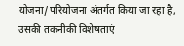योजना/परियोजना अंतर्गत किया जा रहा है, उसकी तकनीकी विशेषताएं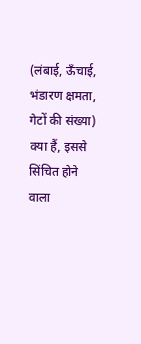(लंबाई, ऊँचाई, भंडारण क्षमता, गेटों की संख्या) क्या हैं, इससे सिंचित होने वाला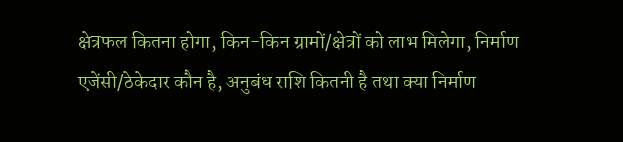क्षेत्रफल कितना होगा, किन-किन ग्रामों/क्षेत्रों को लाभ मिलेगा, निर्माण एजेंसी/ठेकेदार कौन है, अनुबंध राशि कितनी है तथा क्या निर्माण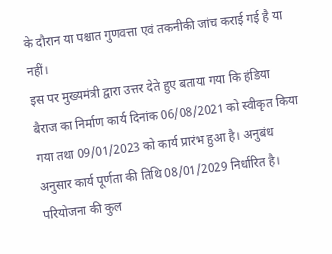के दौरान या पश्चात गुणवत्ता एवं तकनीकी जांच कराई गई है या नहीं।
इस पर मुख्यमंत्री द्वारा उत्तर देते हुए बताया गया कि हंडिया बैराज का निर्माण कार्य दिनांक 06/08/2021 को स्वीकृत किया गया तथा 09/01/2023 को कार्य प्रारंभ हुआ है। अनुबंध अनुसार कार्य पूर्णता की तिथि 08/01/2029 निर्धारित है। परियोजना की कुल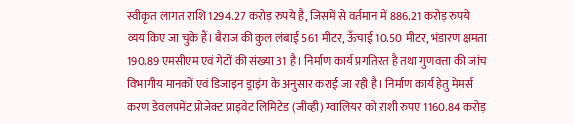स्वीकृत लागत राशि 1294.27 करोड़ रुपये है, जिसमें से वर्तमान में 886.21 करोड़ रुपये व्यय किए जा चुके हैं। बैराज की कुल लंबाई 561 मीटर, ऊँचाई 10.50 मीटर, भंडारण क्षमता 190.89 एमसीएम एवं गेटों की संख्या 31 है। निर्माण कार्य प्रगतिरत है तथा गुणवत्ता की जांच विभागीय मानकों एवं डिजाइन ड्राइंग के अनुसार कराई जा रही है। निर्माण कार्य हेतु मेमर्स करण डेवलपमेंट प्रोजेक्ट प्राइवेट लिमिटेड (जीव्ही) ग्वालियर को राशी रुपए 1160.84 करोड़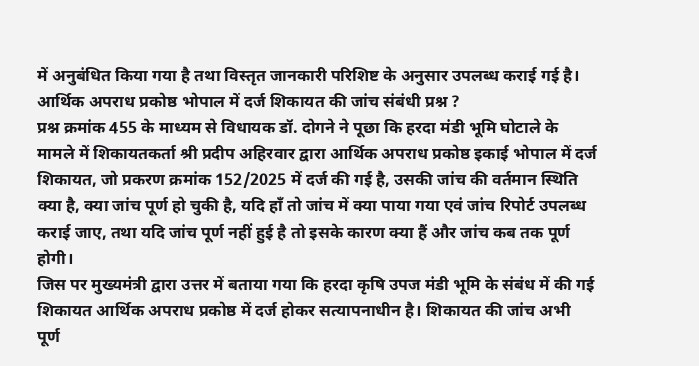में अनुबंधित किया गया है तथा विस्तृत जानकारी परिशिष्ट के अनुसार उपलब्ध कराई गई है।
आर्थिक अपराध प्रकोष्ठ भोपाल में दर्ज शिकायत की जांच संबंधी प्रश्न ?
प्रश्न क्रमांक 455 के माध्यम से विधायक डॉ. दोगने ने पूछा कि हरदा मंडी भूमि घोटाले के मामले में शिकायतकर्ता श्री प्रदीप अहिरवार द्वारा आर्थिक अपराध प्रकोष्ठ इकाई भोपाल में दर्ज शिकायत, जो प्रकरण क्रमांक 152/2025 में दर्ज की गई है, उसकी जांच की वर्तमान स्थिति क्या है, क्या जांच पूर्ण हो चुकी है, यदि हाँ तो जांच में क्या पाया गया एवं जांच रिपोर्ट उपलब्ध कराई जाए, तथा यदि जांच पूर्ण नहीं हुई है तो इसके कारण क्या हैं और जांच कब तक पूर्ण होगी।
जिस पर मुख्यमंत्री द्वारा उत्तर में बताया गया कि हरदा कृषि उपज मंडी भूमि के संबंध में की गई शिकायत आर्थिक अपराध प्रकोष्ठ में दर्ज होकर सत्यापनाधीन है। शिकायत की जांच अभी पूर्ण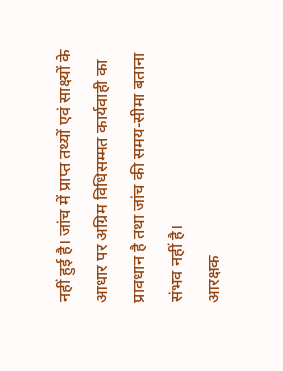नहीं हुई है। जांच में प्राप्त तथ्यों एवं साक्ष्यों के आधार पर अग्रिम विधिसम्मत कार्यवाही का प्रावधान है तथा जांच की समय-सीमा बताना संभव नहीं है।
आरक्षक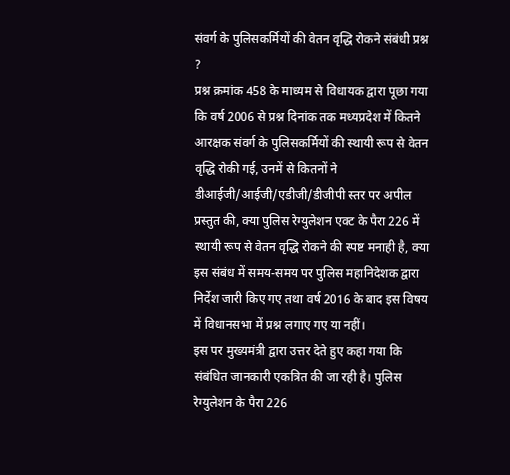संवर्ग के पुलिसकर्मियों की वेतन वृद्धि रोकने संबंधी प्रश्न ?
प्रश्न क्रमांक 458 के माध्यम से विधायक द्वारा पूछा गया कि वर्ष 2006 से प्रश्न दिनांक तक मध्यप्रदेश में कितने आरक्षक संवर्ग के पुलिसकर्मियों की स्थायी रूप से वेतन वृद्धि रोकी गई, उनमें से कितनों ने डीआईजी/आईजी/एडीजी/डीजीपी स्तर पर अपील प्रस्तुत की, क्या पुलिस रेग्युलेशन एक्ट के पैरा 226 में स्थायी रूप से वेतन वृद्धि रोकने की स्पष्ट मनाही है, क्या इस संबंध में समय-समय पर पुलिस महानिदेशक द्वारा निर्देश जारी किए गए तथा वर्ष 2016 के बाद इस विषय में विधानसभा में प्रश्न लगाए गए या नहीं।
इस पर मुख्यमंत्री द्वारा उत्तर देते हुए कहा गया कि संबंधित जानकारी एकत्रित की जा रही है। पुलिस रेग्युलेशन के पैरा 226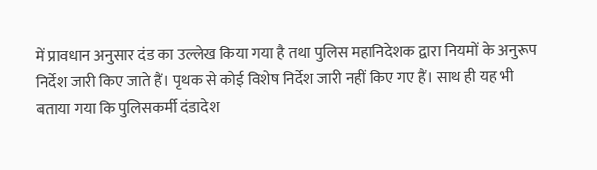में प्रावधान अनुसार दंड का उल्लेख किया गया है तथा पुलिस महानिदेशक द्वारा नियमों के अनुरूप निर्देश जारी किए जाते हैं। पृथक से कोई विशेष निर्देश जारी नहीं किए गए हैं। साथ ही यह भी बताया गया कि पुलिसकर्मी दंडादेश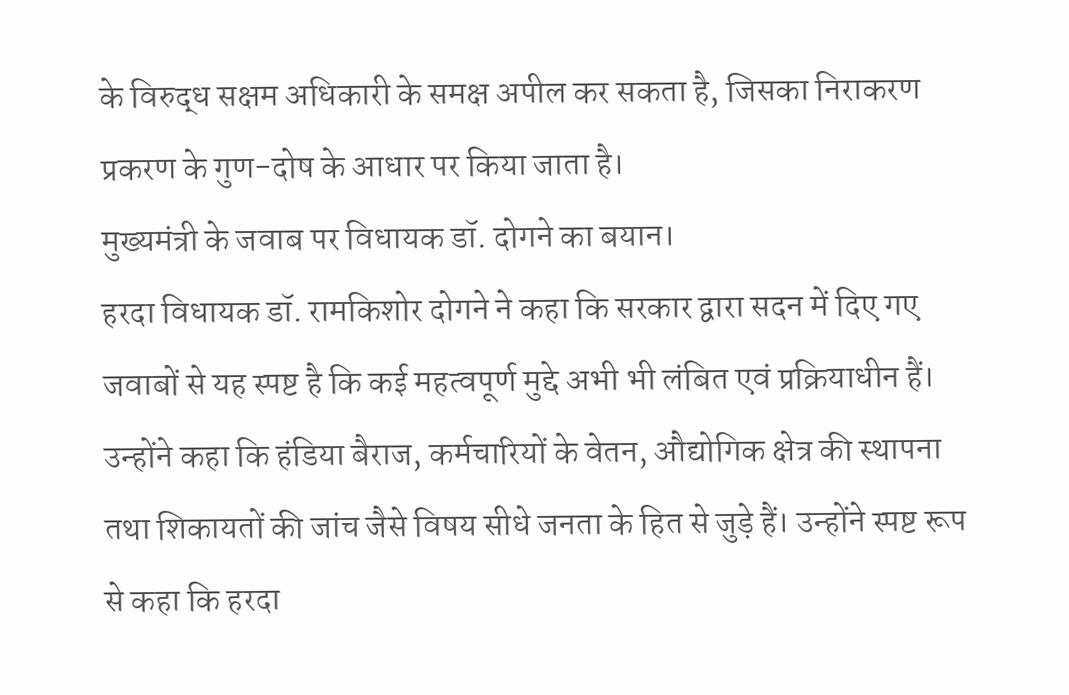के विरुद्ध सक्षम अधिकारी के समक्ष अपील कर सकता है, जिसका निराकरण प्रकरण के गुण-दोष के आधार पर किया जाता है।
मुख्यमंत्री के जवाब पर विधायक डॉ. दोगने का बयान।
हरदा विधायक डॉ. रामकिशोर दोगने ने कहा कि सरकार द्वारा सदन में दिए गए जवाबों से यह स्पष्ट है कि कई महत्वपूर्ण मुद्दे अभी भी लंबित एवं प्रक्रियाधीन हैं। उन्होंने कहा कि हंडिया बैराज, कर्मचारियों के वेतन, औद्योगिक क्षेत्र की स्थापना तथा शिकायतों की जांच जैसे विषय सीधे जनता के हित से जुड़े हैं। उन्होंने स्पष्ट रूप से कहा कि हरदा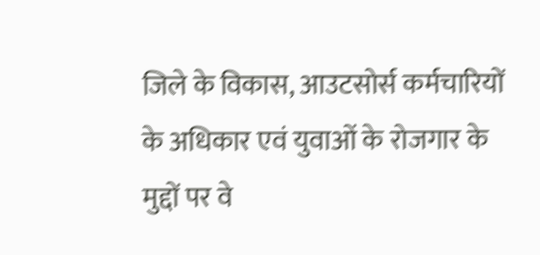जिले के विकास, आउटसोर्स कर्मचारियों के अधिकार एवं युवाओं के रोजगार के मुद्दों पर वे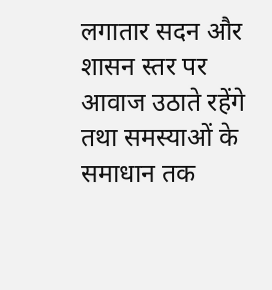लगातार सदन और शासन स्तर पर आवाज उठाते रहेंगे तथा समस्याओं के समाधान तक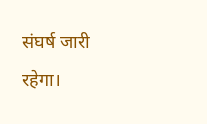संघर्ष जारी रहेगा।